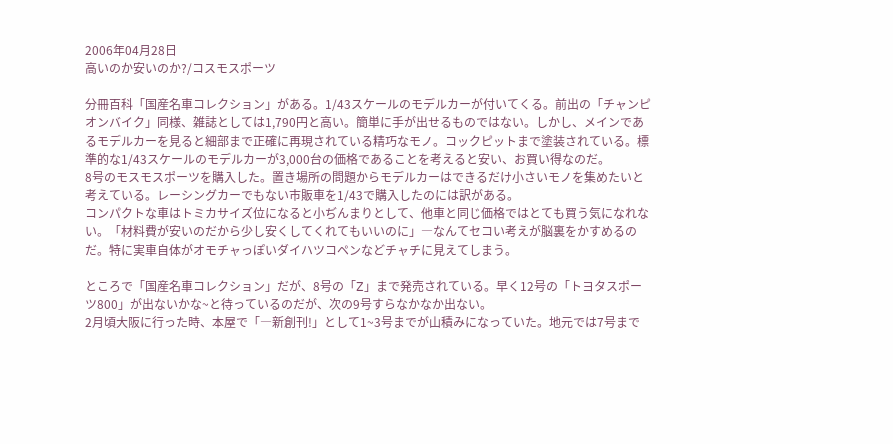2006年04月28日
高いのか安いのか?/コスモスポーツ

分冊百科「国産名車コレクション」がある。1/43スケールのモデルカーが付いてくる。前出の「チャンピオンバイク」同様、雑誌としては1,790円と高い。簡単に手が出せるものではない。しかし、メインであるモデルカーを見ると細部まで正確に再現されている精巧なモノ。コックピットまで塗装されている。標準的な1/43スケールのモデルカーが3,000台の価格であることを考えると安い、お買い得なのだ。
8号のモスモスポーツを購入した。置き場所の問題からモデルカーはできるだけ小さいモノを集めたいと考えている。レーシングカーでもない市販車を1/43で購入したのには訳がある。
コンパクトな車はトミカサイズ位になると小ぢんまりとして、他車と同じ価格ではとても買う気になれない。「材料費が安いのだから少し安くしてくれてもいいのに」―なんてセコい考えが脳裏をかすめるのだ。特に実車自体がオモチャっぽいダイハツコペンなどチャチに見えてしまう。

ところで「国産名車コレクション」だが、8号の「Z」まで発売されている。早く12号の「トヨタスポーツ800」が出ないかな~と待っているのだが、次の9号すらなかなか出ない。
2月頃大阪に行った時、本屋で「―新創刊!」として1~3号までが山積みになっていた。地元では7号まで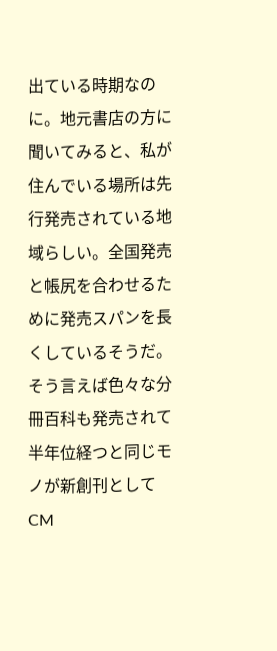出ている時期なのに。地元書店の方に聞いてみると、私が住んでいる場所は先行発売されている地域らしい。全国発売と帳尻を合わせるために発売スパンを長くしているそうだ。
そう言えば色々な分冊百科も発売されて半年位経つと同じモノが新創刊としてCM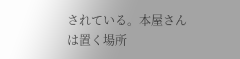されている。本屋さんは置く場所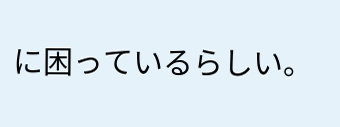に困っているらしい。